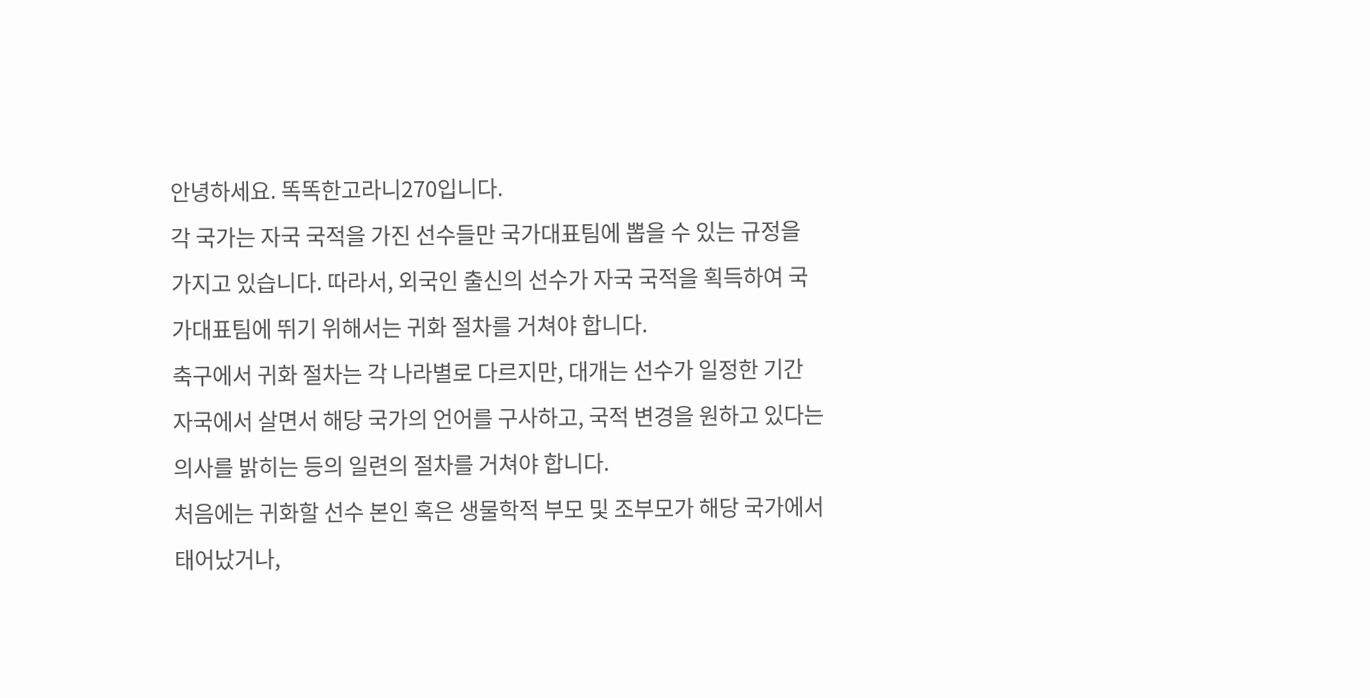안녕하세요. 똑똑한고라니270입니다.
각 국가는 자국 국적을 가진 선수들만 국가대표팀에 뽑을 수 있는 규정을 가지고 있습니다. 따라서, 외국인 출신의 선수가 자국 국적을 획득하여 국가대표팀에 뛰기 위해서는 귀화 절차를 거쳐야 합니다.
축구에서 귀화 절차는 각 나라별로 다르지만, 대개는 선수가 일정한 기간 자국에서 살면서 해당 국가의 언어를 구사하고, 국적 변경을 원하고 있다는 의사를 밝히는 등의 일련의 절차를 거쳐야 합니다.
처음에는 귀화할 선수 본인 혹은 생물학적 부모 및 조부모가 해당 국가에서 태어났거나,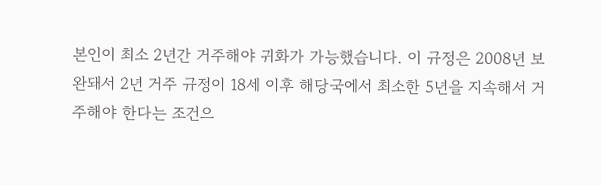본인이 최소 2년간 거주해야 귀화가 가능했습니다. 이 규정은 2008년 보완돼서 2년 거주 규정이 18세 이후 해당국에서 최소한 5년을 지속해서 거주해야 한다는 조건으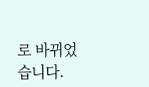로 바뀌었습니다.